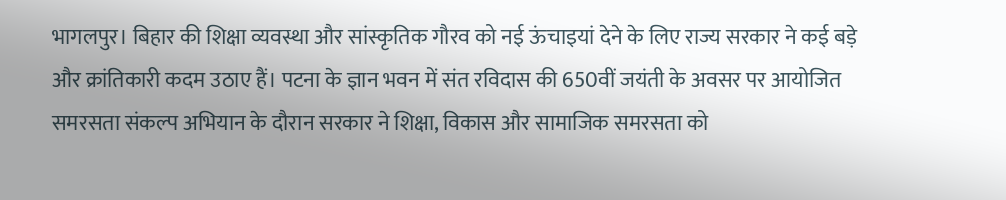भागलपुर। बिहार की शिक्षा व्यवस्था और सांस्कृतिक गौरव को नई ऊंचाइयां देने के लिए राज्य सरकार ने कई बड़े और क्रांतिकारी कदम उठाए हैं। पटना के ज्ञान भवन में संत रविदास की 650वीं जयंती के अवसर पर आयोजित समरसता संकल्प अभियान के दौरान सरकार ने शिक्षा, विकास और सामाजिक समरसता को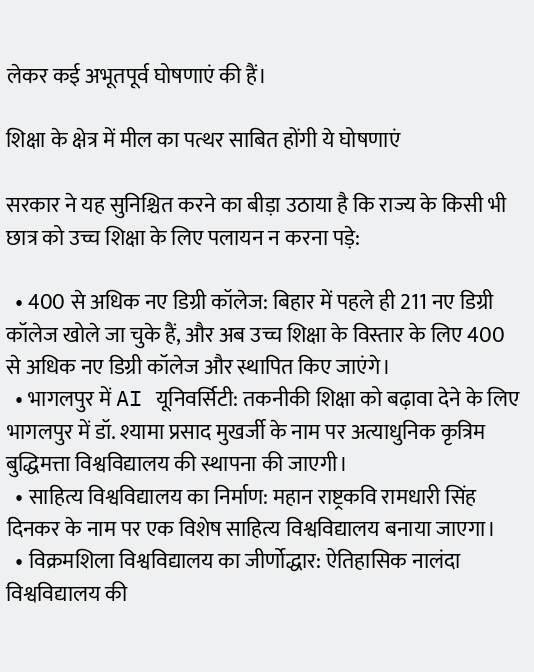लेकर कई अभूतपूर्व घोषणाएं की हैं।

शिक्षा के क्षेत्र में मील का पत्थर साबित होंगी ये घोषणाएं

सरकार ने यह सुनिश्चित करने का बीड़ा उठाया है कि राज्य के किसी भी छात्र को उच्च शिक्षा के लिए पलायन न करना पड़े:

  • 400 से अधिक नए डिग्री कॉलेज: बिहार में पहले ही 211 नए डिग्री कॉलेज खोले जा चुके हैं, और अब उच्च शिक्षा के विस्तार के लिए 400 से अधिक नए डिग्री कॉलेज और स्थापित किए जाएंगे।
  • भागलपुर में AI यूनिवर्सिटी: तकनीकी शिक्षा को बढ़ावा देने के लिए भागलपुर में डॉ. श्यामा प्रसाद मुखर्जी के नाम पर अत्याधुनिक कृत्रिम बुद्धिमत्ता विश्वविद्यालय की स्थापना की जाएगी।
  • साहित्य विश्वविद्यालय का निर्माण: महान राष्ट्रकवि रामधारी सिंह दिनकर के नाम पर एक विशेष साहित्य विश्वविद्यालय बनाया जाएगा।
  • विक्रमशिला विश्वविद्यालय का जीर्णोद्धार: ऐतिहासिक नालंदा विश्वविद्यालय की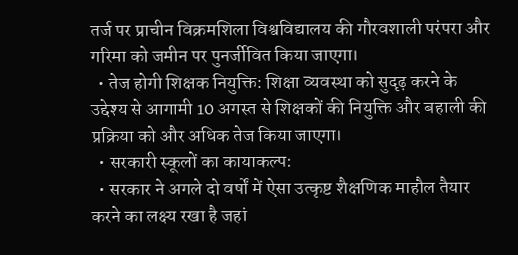तर्ज पर प्राचीन विक्रमशिला विश्वविद्यालय की गौरवशाली परंपरा और गरिमा को जमीन पर पुनर्जीवित किया जाएगा।
  • तेज होगी शिक्षक नियुक्ति: शिक्षा व्यवस्था को सुदृढ़ करने के उद्देश्य से आगामी 10 अगस्त से शिक्षकों की नियुक्ति और बहाली की प्रक्रिया को और अधिक तेज किया जाएगा।
  • सरकारी स्कूलों का कायाकल्प:
  • सरकार ने अगले दो वर्षों में ऐसा उत्कृष्ट शैक्षणिक माहौल तैयार करने का लक्ष्य रखा है जहां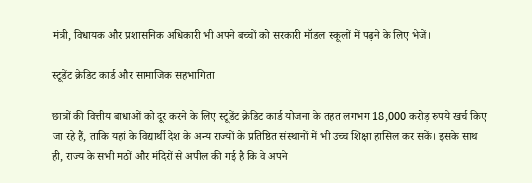मंत्री, विधायक और प्रशासनिक अधिकारी भी अपने बच्चों को सरकारी मॉडल स्कूलों में पढ़ने के लिए भेजें।

स्टूडेंट क्रेडिट कार्ड और सामाजिक सहभागिता

छात्रों की वित्तीय बाधाओं को दूर करने के लिए स्टूडेंट क्रेडिट कार्ड योजना के तहत लगभग 18,000 करोड़ रुपये खर्च किए जा रहे हैं, ताकि यहां के विद्यार्थी देश के अन्य राज्यों के प्रतिष्ठित संस्थानों में भी उच्च शिक्षा हासिल कर सकें। इसके साथ ही, राज्य के सभी मठों और मंदिरों से अपील की गई है कि वे अपने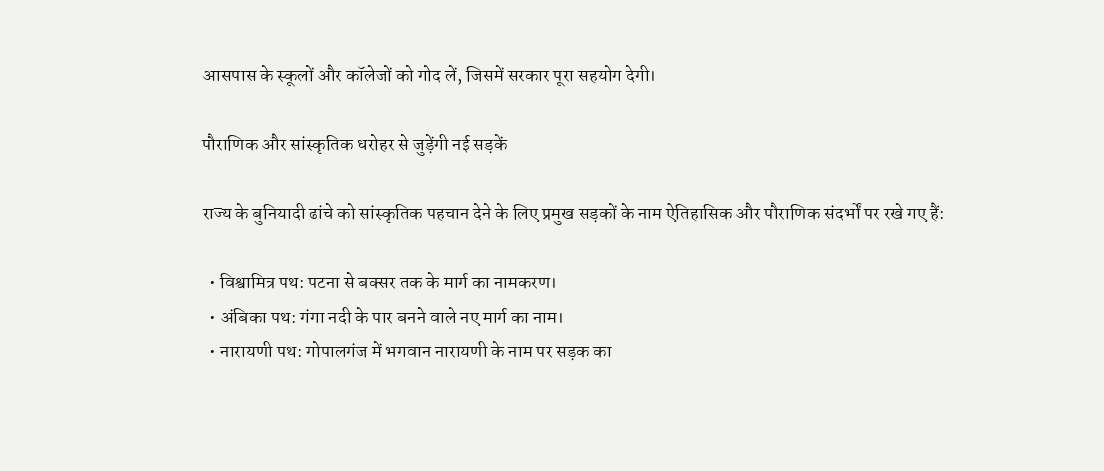आसपास के स्कूलों और कॉलेजों को गोद लें, जिसमें सरकार पूरा सहयोग देगी।

पौराणिक और सांस्कृतिक धरोहर से जुड़ेंगी नई सड़कें

राज्य के बुनियादी ढांचे को सांस्कृतिक पहचान देने के लिए प्रमुख सड़कों के नाम ऐतिहासिक और पौराणिक संदर्भों पर रखे गए हैं:

  • विश्वामित्र पथ: पटना से बक्सर तक के मार्ग का नामकरण।
  • अंबिका पथ: गंगा नदी के पार बनने वाले नए मार्ग का नाम।
  • नारायणी पथ: गोपालगंज में भगवान नारायणी के नाम पर सड़क का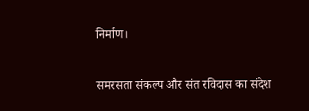निर्माण।

समरसता संकल्प और संत रविदास का संदेश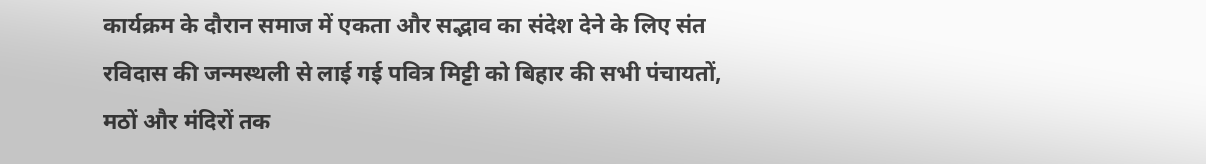कार्यक्रम के दौरान समाज में एकता और सद्भाव का संदेश देने के लिए संत रविदास की जन्मस्थली से लाई गई पवित्र मिट्टी को बिहार की सभी पंचायतों, मठों और मंदिरों तक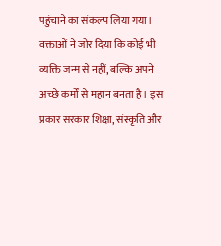पहुंचाने का संकल्प लिया गया। वक्ताओं ने जोर दिया कि कोई भी व्यक्ति जन्म से नहीं, बल्कि अपने अच्छे कर्मों से महान बनता है। इस प्रकार सरकार शिक्षा, संस्कृति और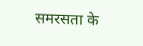समरसता के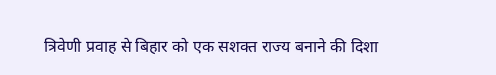त्रिवेणी प्रवाह से बिहार को एक सशक्त राज्य बनाने की दिशा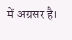में अग्रसर है।